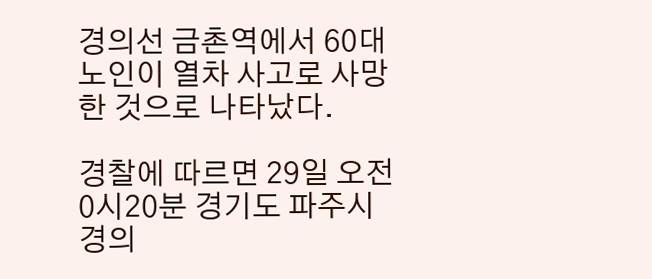경의선 금촌역에서 60대 노인이 열차 사고로 사망한 것으로 나타났다.

경찰에 따르면 29일 오전 0시20분 경기도 파주시 경의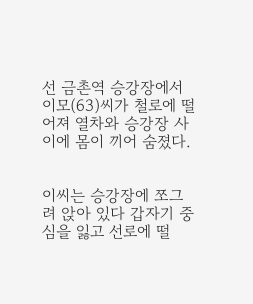선 금촌역 승강장에서 이모(63)씨가 철로에 떨어져 열차와 승강장 사이에 몸이 끼어 숨졌다.


이씨는 승강장에 쪼그려 앉아 있다 갑자기 중심을 잃고 선로에 떨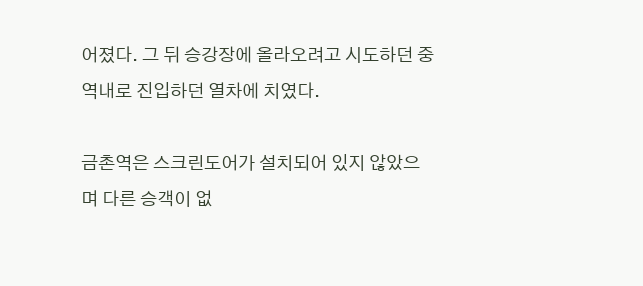어졌다. 그 뒤 승강장에 올라오려고 시도하던 중 역내로 진입하던 열차에 치였다.

금촌역은 스크린도어가 설치되어 있지 않았으며 다른 승객이 없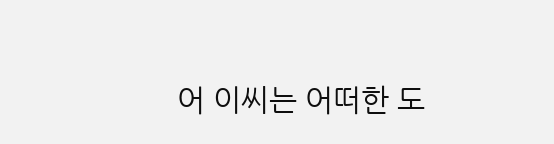어 이씨는 어떠한 도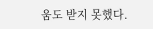움도 받지 못했다.